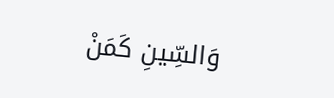وَالسِّينِ كَمَنْ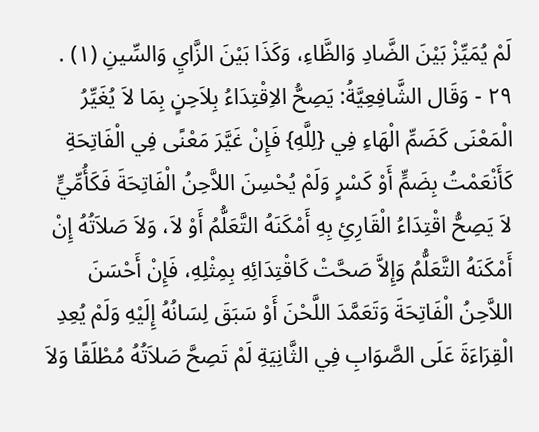لَمْ يُمَيِّزْ بَيْنَ الضَّادِ وَالظَّاءِ، وَكَذَا بَيْنَ الزَّايِ وَالسِّينِ (١) .
٢٩ - وَقَال الشَّافِعِيَّةُ: يَصِحُّ الاِقْتِدَاءُ بِلاَحِنٍ بِمَا لاَ يُغَيِّرُ الْمَعْنَى كَضَمِّ الْهَاءِ فِي {لِلَّهِ} فَإِنْ غَيَّرَ مَعْنًى فِي الْفَاتِحَةِ كَأَنْعَمْتُ بِضَمٍّ أَوْ كَسْرٍ وَلَمْ يُحْسِنَ اللاَّحِنُ الْفَاتِحَةَ فَكَأُمِّيٍّ لاَ يَصِحُّ اقْتِدَاءُ الْقَارِئِ بِهِ أَمْكَنَهُ التَّعَلُّمُ أَوْ لاَ، وَلاَ صَلاَتُهُ إِنْ أَمْكَنَهُ التَّعَلُّمُ وَإِلاَّ صَحَّتْ كَاقْتِدَائِهِ بِمِثْلِهِ، فَإِنْ أَحْسَنَ اللاَّحِنُ الْفَاتِحَةَ وَتَعَمَّدَ اللَّحْنَ أَوْ سَبَقَ لِسَانُهُ إِلَيْهِ وَلَمْ يُعِدِ الْقِرَاءَةَ عَلَى الصَّوَابِ فِي الثَّانِيَةِ لَمْ تَصِحَّ صَلاَتُهُ مُطْلَقًا وَلاَ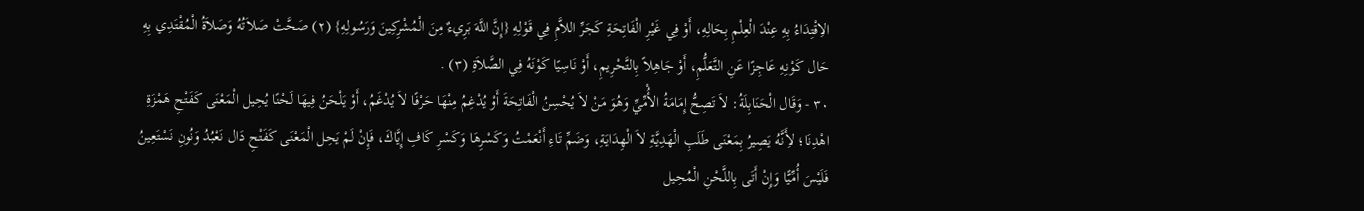الاِقْتِدَاءُ بِهِ عِنْدَ الْعِلْمِ بِحَالِهِ، أَوْ فِي غَيْرِ الْفَاتِحَةِ كَجَرِّ اللاَّمِ فِي قَوْلِهِ {إِنَّ اللَّهَ بَرِيءٌ مِنَ الْمُشْرِكِينَ وَرَسُولِهِ} (٢) صَحَّتْ صَلاَتُهُ وَصَلاَةُ الْمُقْتَدِي بِهِ حَال كَوْنِهِ عَاجِزًا عَنِ التَّعَلُّمِ، أَوْ جَاهِلاً بِالتَّحْرِيمِ، أَوْ نَاسِيًا كَوْنَهُ فِي الصَّلاَةِ (٣) .
٣٠ - وَقَال الْحَنَابِلَةُ: لاَ تَصِحُّ إِمَامَةُ الأُْمِّيِّ وَهُوَ مَنْ لاَ يُحْسِنُ الْفَاتِحَةَ أَوْ يُدْغِمُ مِنْهَا حَرْفًا لاَ يُدْغَمُ، أَوْ يَلْحَنُ فِيهَا لَحْنًا يُحِيل الْمَعْنَى كَفَتْحِ هَمْزَةِ اهْدِنَا؛ لأَِنَّهُ يَصِيرُ بِمَعْنَى طَلَبِ الْهَدِيَّةِ لاَ الْهِدَايَةِ، وَضَمِّ تَاءِ أَنْعَمْتُ وَكَسْرِهَا وَكَسْرِ كَافِ إِيَّاكَ، فَإِنْ لَمْ يَحِل الْمَعْنَى كَفَتْحِ دَال نَعْبُدُ وَنُونِ نَسْتَعِينُ فَلَيْسَ أُمِّيًّا وَإِنْ أَتَى بِاللَّحْنِ الْمُحِيل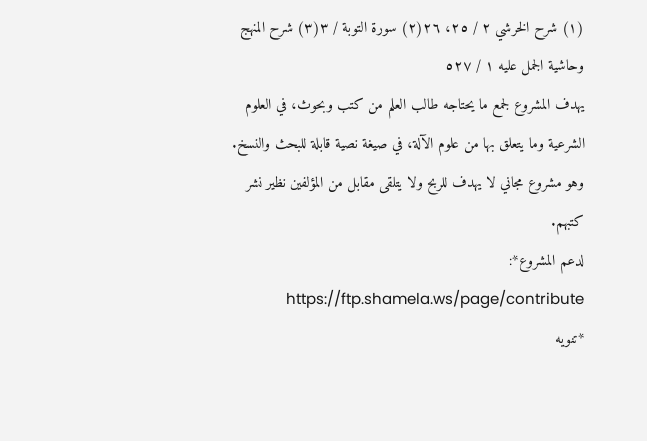(١) شرح الخرشي ٢ / ٢٥، ٢٦(٢) سورة التوبة / ٣(٣) شرح المنهج وحاشية الجمل عليه ١ / ٥٢٧
يهدف المشروع لجمع ما يحتاجه طالب العلم من كتب وبحوث، في العلوم الشرعية وما يتعلق بها من علوم الآلة، في صيغة نصية قابلة للبحث والنسخ.
وهو مشروع مجاني لا يهدف للربح ولا يتلقى مقابل من المؤلفين نظير نشر كتبهم.
لدعم المشروع*: https://ftp.shamela.ws/page/contribute
*تنويه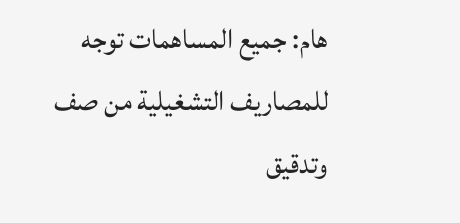هام: جميع المساهمات توجه للمصاريف التشغيلية من صف وتدقيق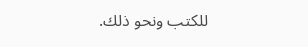للكتب ونحو ذلك.